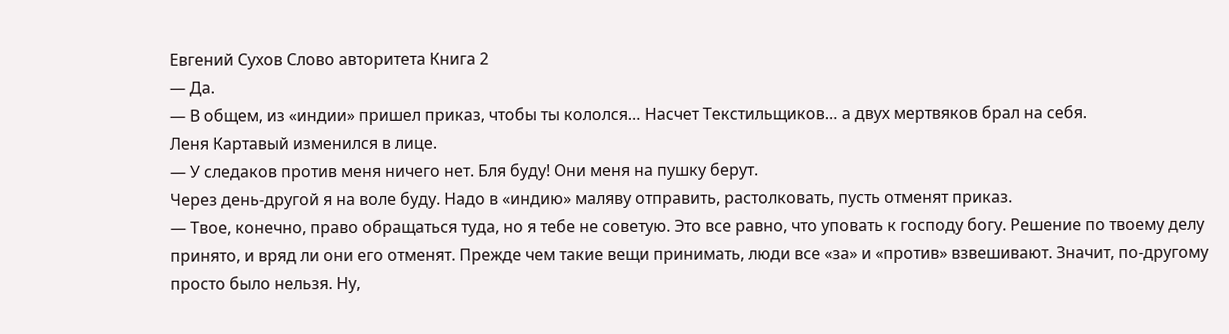Евгений Сухов Слово авторитета Книга 2
— Да.
— В общем, из «индии» пришел приказ, чтобы ты кололся… Насчет Текстильщиков… а двух мертвяков брал на себя.
Леня Картавый изменился в лице.
— У следаков против меня ничего нет. Бля буду! Они меня на пушку берут.
Через день-другой я на воле буду. Надо в «индию» маляву отправить, растолковать, пусть отменят приказ.
— Твое, конечно, право обращаться туда, но я тебе не советую. Это все равно, что уповать к господу богу. Решение по твоему делу принято, и вряд ли они его отменят. Прежде чем такие вещи принимать, люди все «за» и «против» взвешивают. Значит, по-другому просто было нельзя. Ну,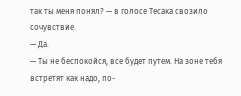так ты меня понял? — в голосе Тесака свозило сочувствие.
— Да.
— Ты не беспокойся, все будет путем. На зоне тебя встретят как надо, по-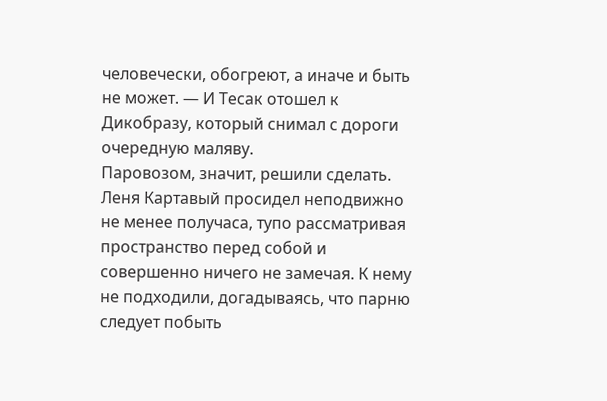человечески, обогреют, а иначе и быть не может. — И Тесак отошел к Дикобразу, который снимал с дороги очередную маляву.
Паровозом, значит, решили сделать.
Леня Картавый просидел неподвижно не менее получаса, тупо рассматривая пространство перед собой и совершенно ничего не замечая. К нему не подходили, догадываясь, что парню следует побыть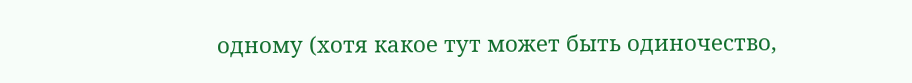одному (хотя какое тут может быть одиночество,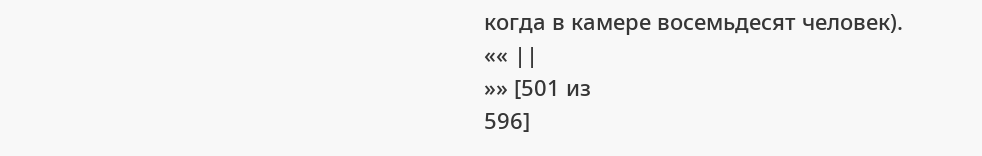когда в камере восемьдесят человек).
«« ||
»» [501 из
596]